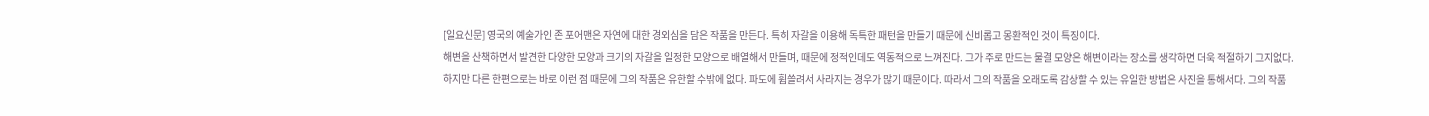[일요신문] 영국의 예술가인 존 포어맨은 자연에 대한 경외심을 담은 작품을 만든다. 특히 자갈을 이용해 독특한 패턴을 만들기 때문에 신비롭고 몽환적인 것이 특징이다.
해변을 산책하면서 발견한 다양한 모양과 크기의 자갈을 일정한 모양으로 배열해서 만들며, 때문에 정적인데도 역동적으로 느껴진다. 그가 주로 만드는 물결 모양은 해변이라는 장소를 생각하면 더욱 적절하기 그지없다.
하지만 다른 한편으로는 바로 이런 점 때문에 그의 작품은 유한할 수밖에 없다. 파도에 휩쓸려서 사라지는 경우가 많기 때문이다. 따라서 그의 작품을 오래도록 감상할 수 있는 유일한 방법은 사진을 통해서다. 그의 작품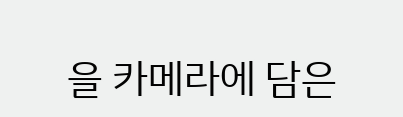을 카메라에 담은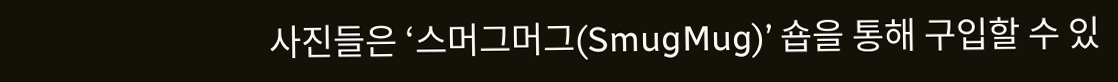사진들은 ‘스머그머그(SmugMug)’ 숍을 통해 구입할 수 있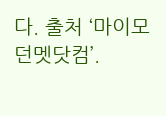다. 출처 ‘마이모던멧닷컴’.